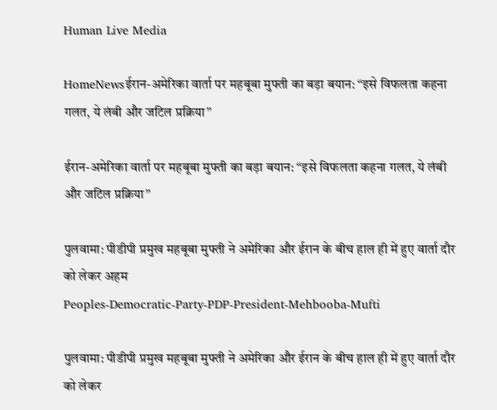Human Live Media

HomeNewsईरान-अमेरिका वार्ता पर महबूबा मुफ्ती का बड़ा बयान: “इसे विफलता कहना गलत, ये लंबी और जटिल प्रक्रिया”

ईरान-अमेरिका वार्ता पर महबूबा मुफ्ती का बड़ा बयान: “इसे विफलता कहना गलत, ये लंबी और जटिल प्रक्रिया”

पुलवामा: पीडीपी प्रमुख महबूबा मुफ्ती ने अमेरिका और ईरान के बीच हाल ही में हुए वार्ता दौर को लेकर अहम
Peoples-Democratic-Party-PDP-President-Mehbooba-Mufti

पुलवामा: पीडीपी प्रमुख महबूबा मुफ्ती ने अमेरिका और ईरान के बीच हाल ही में हुए वार्ता दौर को लेकर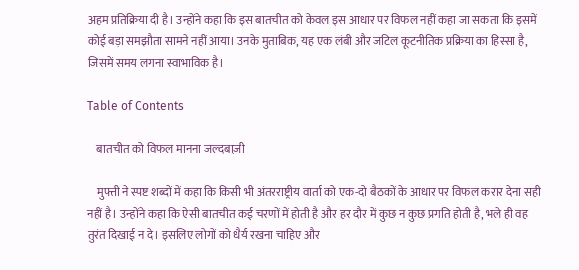अहम प्रतिक्रिया दी है। उन्होंने कहा कि इस बातचीत को केवल इस आधार पर विफल नहीं कहा जा सकता कि इसमें कोई बड़ा समझौता सामने नहीं आया। उनके मुताबिक, यह एक लंबी और जटिल कूटनीतिक प्रक्रिया का हिस्सा है, जिसमें समय लगना स्वाभाविक है।

Table of Contents

    बातचीत को विफल मानना जल्दबाज़ी

    मुफ्ती ने स्पष्ट शब्दों में कहा कि किसी भी अंतरराष्ट्रीय वार्ता को एक-दो बैठकों के आधार पर विफल करार देना सही नहीं है। उन्होंने कहा कि ऐसी बातचीत कई चरणों में होती है और हर दौर में कुछ न कुछ प्रगति होती है, भले ही वह तुरंत दिखाई न दे। इसलिए लोगों को धैर्य रखना चाहिए और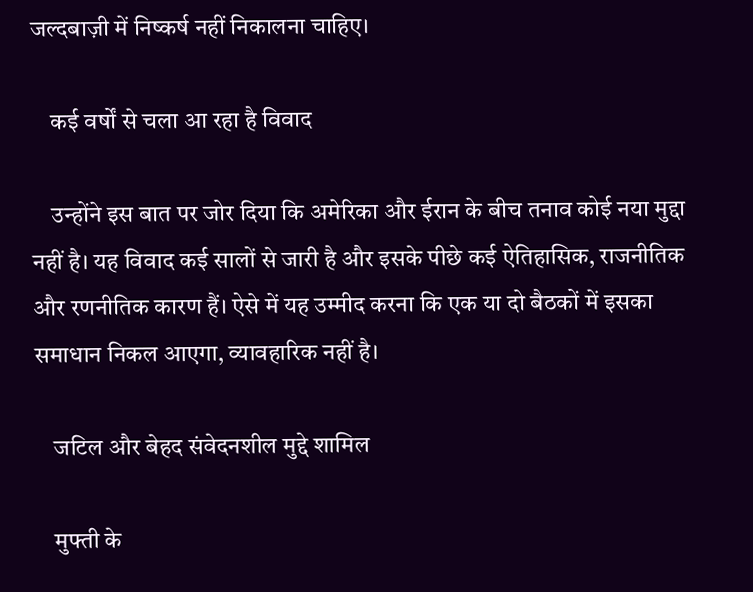जल्दबाज़ी में निष्कर्ष नहीं निकालना चाहिए।

    कई वर्षों से चला आ रहा है विवाद

    उन्होंने इस बात पर जोर दिया कि अमेरिका और ईरान के बीच तनाव कोई नया मुद्दा नहीं है। यह विवाद कई सालों से जारी है और इसके पीछे कई ऐतिहासिक, राजनीतिक और रणनीतिक कारण हैं। ऐसे में यह उम्मीद करना कि एक या दो बैठकों में इसका समाधान निकल आएगा, व्यावहारिक नहीं है।

    जटिल और बेहद संवेदनशील मुद्दे शामिल

    मुफ्ती के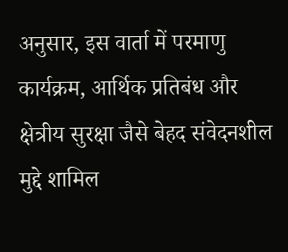अनुसार, इस वार्ता में परमाणु कार्यक्रम, आर्थिक प्रतिबंध और क्षेत्रीय सुरक्षा जैसे बेहद संवेदनशील मुद्दे शामिल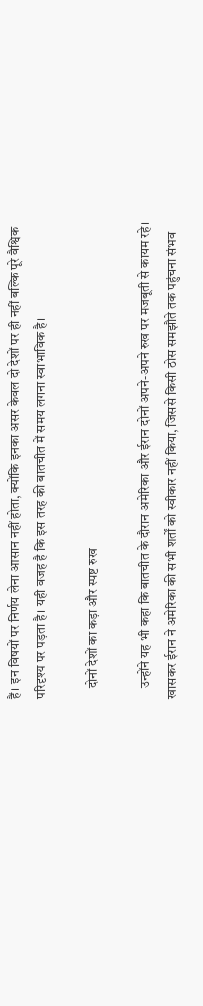हैं। इन विषयों पर निर्णय लेना आसान नहीं होता, क्योंकि इनका असर केवल दो देशों पर ही नहीं बल्कि पूरे वैश्विक परिदृश्य पर पड़ता है। यही वजह है कि इस तरह की बातचीत में समय लगना स्वाभाविक है।

    दोनों देशों का कड़ा और स्पष्ट रुख

    उन्होंने यह भी कहा कि बातचीत के दौरान अमेरिका और ईरान दोनों अपने-अपने रुख पर मजबूती से कायम रहे। खासकर ईरान ने अमेरिका की सभी शर्तों को स्वीकार नहीं किया, जिससे किसी ठोस समझौते तक पहुंचना संभव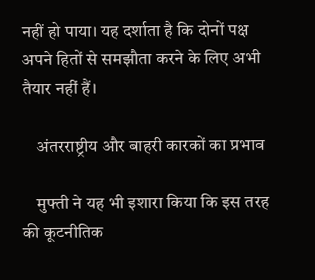नहीं हो पाया। यह दर्शाता है कि दोनों पक्ष अपने हितों से समझौता करने के लिए अभी तैयार नहीं हैं।

    अंतरराष्ट्रीय और बाहरी कारकों का प्रभाव

    मुफ्ती ने यह भी इशारा किया कि इस तरह की कूटनीतिक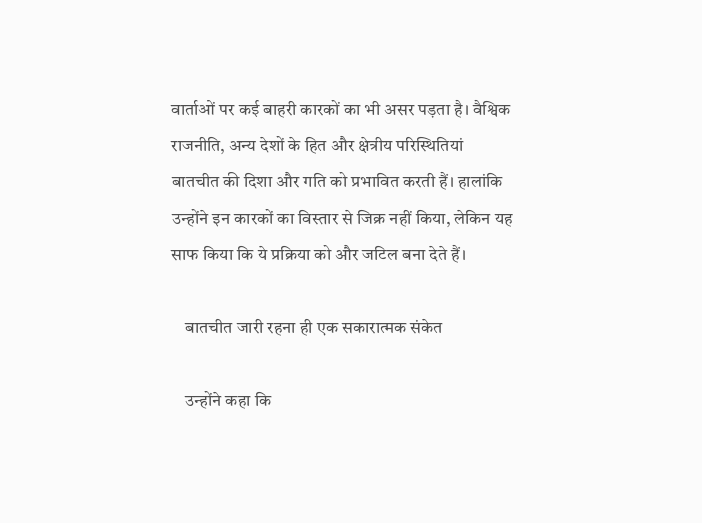वार्ताओं पर कई बाहरी कारकों का भी असर पड़ता है। वैश्विक राजनीति, अन्य देशों के हित और क्षेत्रीय परिस्थितियां बातचीत की दिशा और गति को प्रभावित करती हैं। हालांकि उन्होंने इन कारकों का विस्तार से जिक्र नहीं किया, लेकिन यह साफ किया कि ये प्रक्रिया को और जटिल बना देते हैं।

    बातचीत जारी रहना ही एक सकारात्मक संकेत

    उन्होंने कहा कि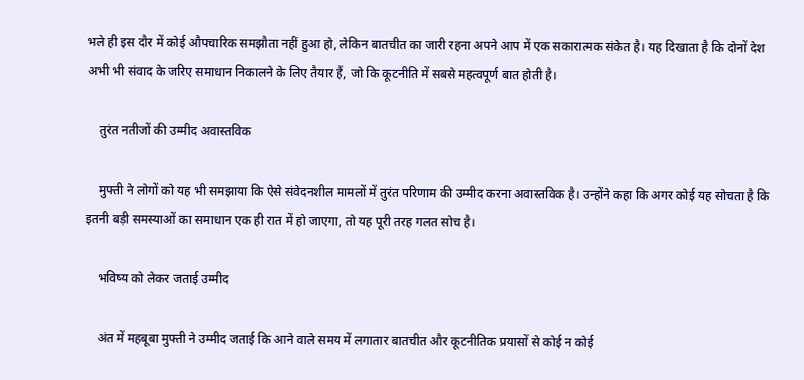भले ही इस दौर में कोई औपचारिक समझौता नहीं हुआ हो, लेकिन बातचीत का जारी रहना अपने आप में एक सकारात्मक संकेत है। यह दिखाता है कि दोनों देश अभी भी संवाद के जरिए समाधान निकालने के लिए तैयार हैं, जो कि कूटनीति में सबसे महत्वपूर्ण बात होती है।

    तुरंत नतीजों की उम्मीद अवास्तविक

    मुफ्ती ने लोगों को यह भी समझाया कि ऐसे संवेदनशील मामलों में तुरंत परिणाम की उम्मीद करना अवास्तविक है। उन्होंने कहा कि अगर कोई यह सोचता है कि इतनी बड़ी समस्याओं का समाधान एक ही रात में हो जाएगा, तो यह पूरी तरह गलत सोच है।

    भविष्य को लेकर जताई उम्मीद

    अंत में महबूबा मुफ्ती ने उम्मीद जताई कि आने वाले समय में लगातार बातचीत और कूटनीतिक प्रयासों से कोई न कोई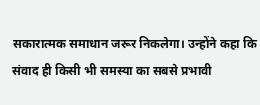सकारात्मक समाधान जरूर निकलेगा। उन्होंने कहा कि संवाद ही किसी भी समस्या का सबसे प्रभावी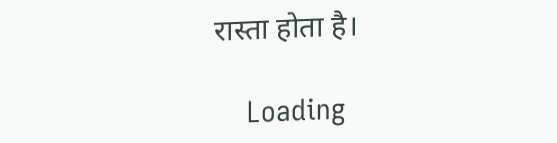रास्ता होता है।

    Loading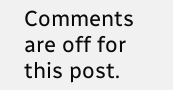Comments are off for this post.